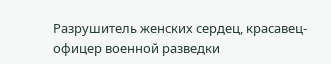Разрушитель женских сердец, красавец-офицер военной разведки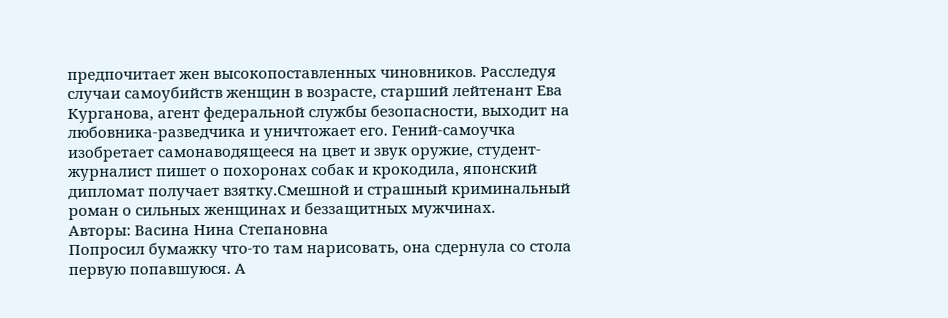предпочитает жен высокопоставленных чиновников. Расследуя случаи самоубийств женщин в возрасте, старший лейтенант Ева Курганова, агент федеральной службы безопасности, выходит на любовника-разведчика и уничтожает его. Гений-самоучка изобретает самонаводящееся на цвет и звук оружие, студент-журналист пишет о похоронах собак и крокодила, японский дипломат получает взятку.Смешной и страшный криминальный роман о сильных женщинах и беззащитных мужчинах.
Авторы: Васина Нина Степановна
Попросил бумажку что-то там нарисовать, она сдернула со стола первую попавшуюся. А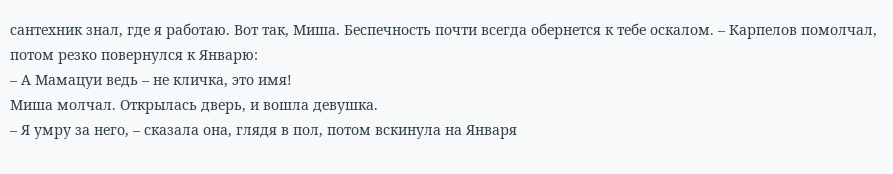сантехник знал, где я работаю. Вот так, Миша. Беспечность почти всегда обернется к тебе оскалом. – Карпелов помолчал, потом резко повернулся к Январю:
– А Мамацуи ведь – не кличка, это имя!
Миша молчал. Открылась дверь, и вошла девушка.
– Я умру за него, – сказала она, глядя в пол, потом вскинула на Января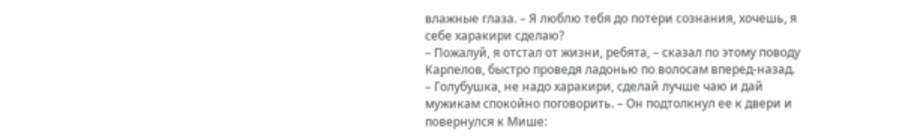влажные глаза. – Я люблю тебя до потери сознания, хочешь, я себе харакири сделаю?
– Пожалуй, я отстал от жизни, ребята, – сказал по этому поводу Карпелов, быстро проведя ладонью по волосам вперед-назад. – Голубушка, не надо харакири, сделай лучше чаю и дай мужикам спокойно поговорить. – Он подтолкнул ее к двери и повернулся к Мише: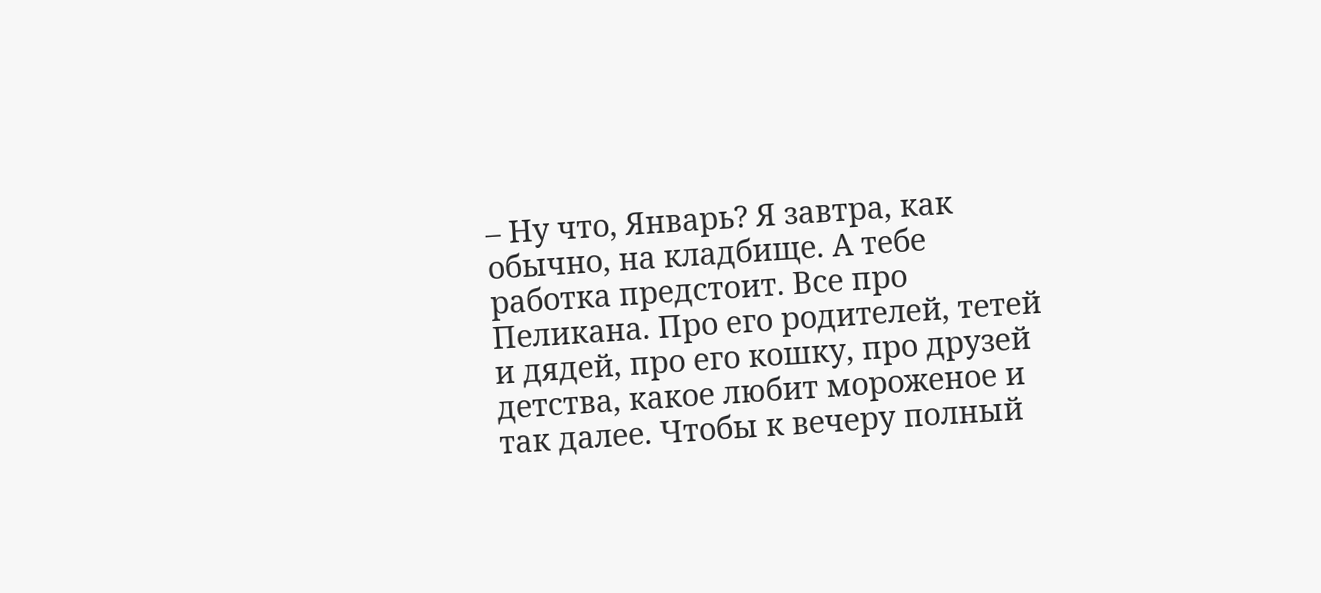– Ну что, Январь? Я завтра, как обычно, на кладбище. А тебе работка предстоит. Все про Пеликана. Про его родителей, тетей и дядей, про его кошку, про друзей детства, какое любит мороженое и так далее. Чтобы к вечеру полный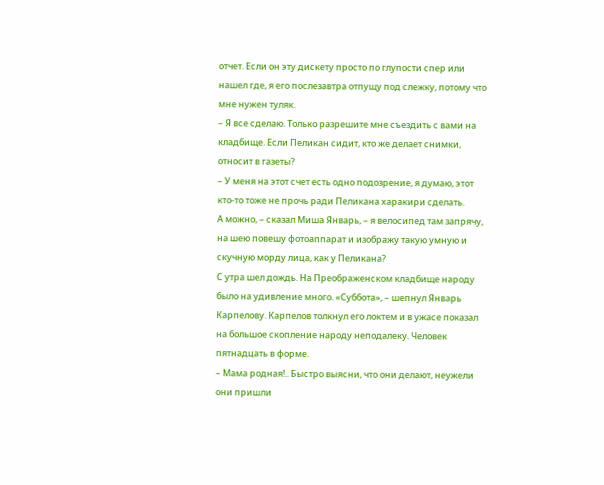отчет. Если он эту дискету просто по глупости спер или нашел где, я его послезавтра отпущу под слежку, потому что мне нужен туляк.
– Я все сделаю. Только разрешите мне съездить с вами на кладбище. Если Пеликан сидит, кто же делает снимки, относит в газеты?
– У меня на этот счет есть одно подозрение, я думаю, этот кто-то тоже не прочь ради Пеликана харакири сделать.
А можно, – сказал Миша Январь, – я велосипед там запрячу, на шею повешу фотоаппарат и изображу такую умную и скучную морду лица, как у Пеликана?
С утра шел дождь. На Преображенском кладбище народу было на удивление много. «Суббота», – шепнул Январь Карпелову. Карпелов толкнул его локтем и в ужасе показал на большое скопление народу неподалеку. Человек пятнадцать в форме.
– Мама родная!.. Быстро выясни, что они делают, неужели они пришли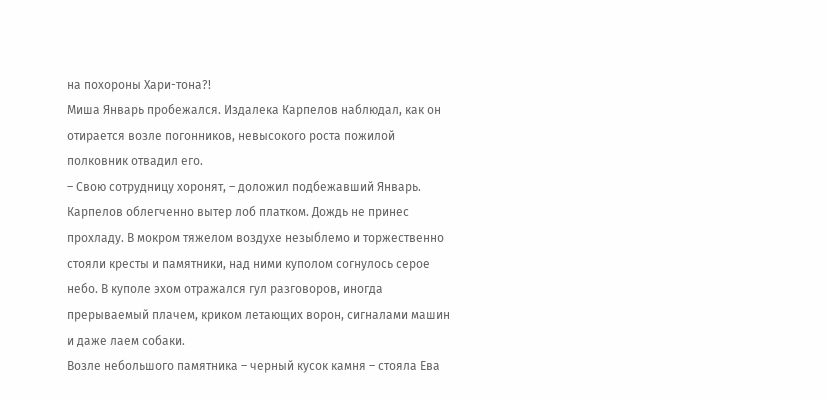на похороны Хари-тона?!
Миша Январь пробежался. Издалека Карпелов наблюдал, как он отирается возле погонников, невысокого роста пожилой полковник отвадил его.
– Свою сотрудницу хоронят, – доложил подбежавший Январь.
Карпелов облегченно вытер лоб платком. Дождь не принес прохладу. В мокром тяжелом воздухе незыблемо и торжественно стояли кресты и памятники, над ними куполом согнулось серое небо. В куполе эхом отражался гул разговоров, иногда прерываемый плачем, криком летающих ворон, сигналами машин и даже лаем собаки.
Возле небольшого памятника – черный кусок камня – стояла Ева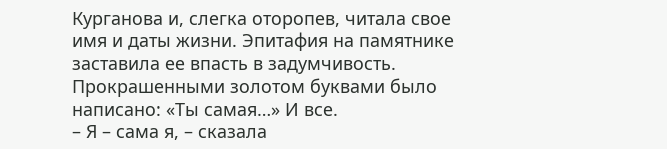Курганова и, слегка оторопев, читала свое имя и даты жизни. Эпитафия на памятнике заставила ее впасть в задумчивость. Прокрашенными золотом буквами было написано: «Ты самая…» И все.
– Я – сама я, – сказала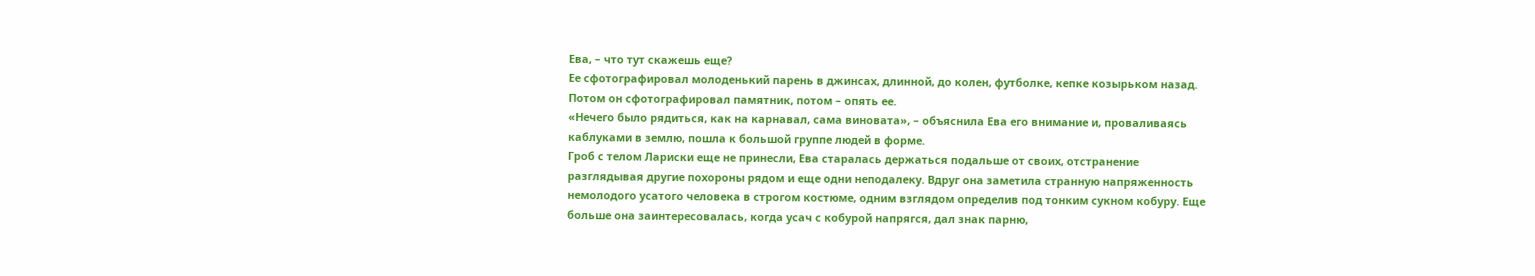Ева, – что тут скажешь еще?
Ее сфотографировал молоденький парень в джинсах, длинной, до колен, футболке, кепке козырьком назад. Потом он сфотографировал памятник, потом – опять ее.
«Нечего было рядиться, как на карнавал, сама виновата», – объяснила Ева его внимание и, проваливаясь каблуками в землю, пошла к большой группе людей в форме.
Гроб с телом Лариски еще не принесли, Ева старалась держаться подальше от своих, отстранение разглядывая другие похороны рядом и еще одни неподалеку. Вдруг она заметила странную напряженность немолодого усатого человека в строгом костюме, одним взглядом определив под тонким сукном кобуру. Еще больше она заинтересовалась, когда усач с кобурой напрягся, дал знак парню,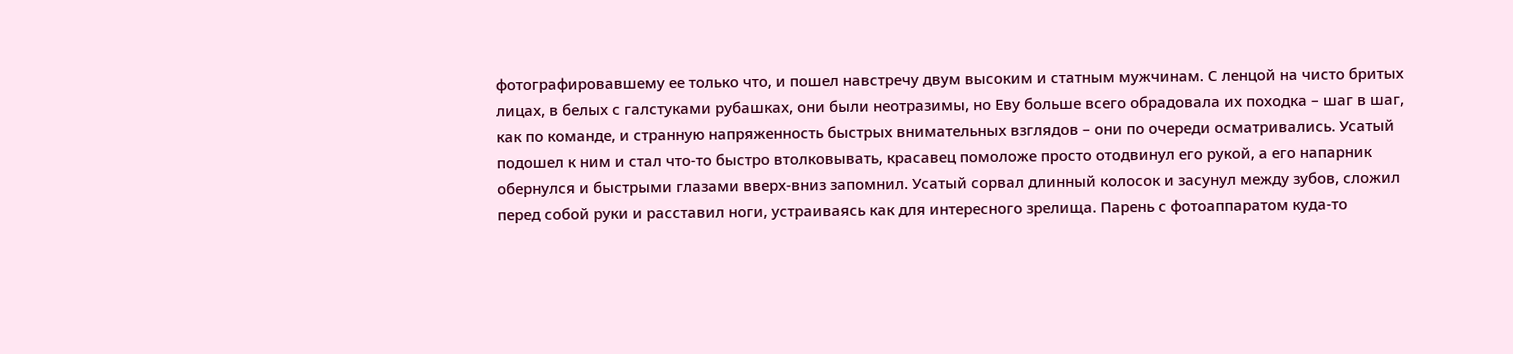фотографировавшему ее только что, и пошел навстречу двум высоким и статным мужчинам. С ленцой на чисто бритых лицах, в белых с галстуками рубашках, они были неотразимы, но Еву больше всего обрадовала их походка – шаг в шаг, как по команде, и странную напряженность быстрых внимательных взглядов – они по очереди осматривались. Усатый подошел к ним и стал что-то быстро втолковывать, красавец помоложе просто отодвинул его рукой, а его напарник обернулся и быстрыми глазами вверх-вниз запомнил. Усатый сорвал длинный колосок и засунул между зубов, сложил перед собой руки и расставил ноги, устраиваясь как для интересного зрелища. Парень с фотоаппаратом куда-то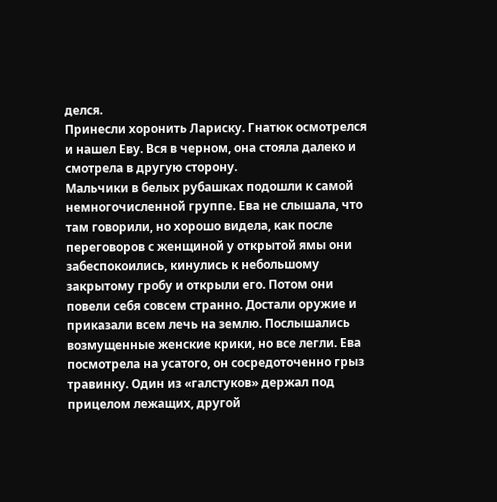делся.
Принесли хоронить Лариску. Гнатюк осмотрелся и нашел Еву. Вся в черном, она стояла далеко и смотрела в другую сторону.
Мальчики в белых рубашках подошли к самой немногочисленной группе. Ева не слышала, что там говорили, но хорошо видела, как после переговоров с женщиной у открытой ямы они забеспокоились, кинулись к небольшому закрытому гробу и открыли его. Потом они повели себя совсем странно. Достали оружие и приказали всем лечь на землю. Послышались возмущенные женские крики, но все легли. Ева посмотрела на усатого, он сосредоточенно грыз травинку. Один из «галстуков» держал под прицелом лежащих, другой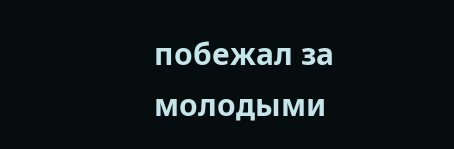побежал за молодыми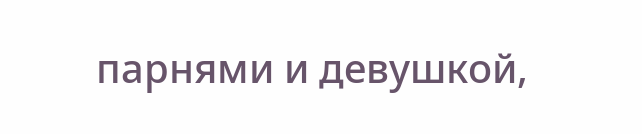парнями и девушкой,